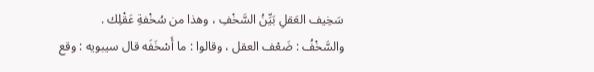سَخِيف العَقلِ بَيِّنُ السَّخْفِ ، وهذا من سُخْفةِ عَقْلِك .
والسَّخْفُ : ضَعْف العقل ، وقالوا : ما أَسْخَفَه قال سيبويه : وقع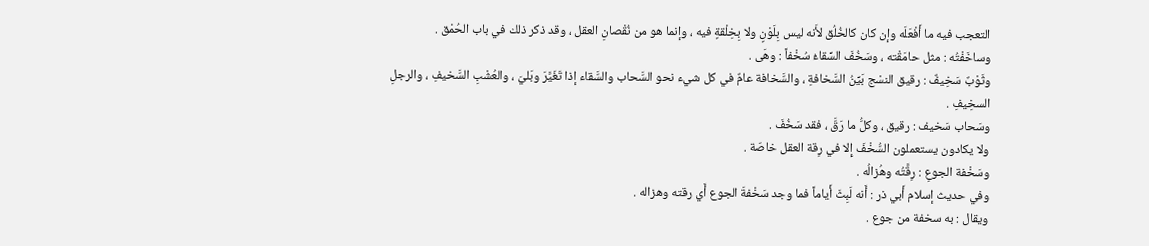التعجب فيه ما أَفْعَلَه وإن كان كالخُلُق لأَنه ليس بِلَوْنٍ ولا بِخِلْقةٍ فيه ، وإنما هو من نُقْصانِ العقل ، وقد ذكر ذلك في باب الحُمْق .
وساخَفْتُه : مثل حامَقْته ، وسَخُفَ السِّقاءُ سُخْفاً : وهَى .
وثَوْبٌ سَخِيفٌ : رقيق النسْج بَيِّنُ السَّخافةِ ، والسَّخافة عامٌ في كل شيء نحو السَّحاب والسَّقاء إذا تَغَيَّرَ وبَليَ ، والعُشْبِ السَّخيفِ ، والرجلِ السخِيفِ .
وسَحاب سَخيف : رقيق ، وكلُّ ما رَقَّ ، فقد سَخُفَ .
ولا يكادون يستعملون السُّخْفَ إِلا في رِقة العقل خاصّة .
وسَخْفة الجوعِ : رِقَّتُه وهُزالُه .
وفي حديث إسلام أَبي ذر : أَنه لَبِثَ أَياماً فما وجد سَخْفةَ الجوع أَي رقته وهزاله .
ويقال : به سخفة من جوع .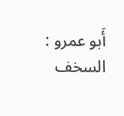أَبو عمرو : السخف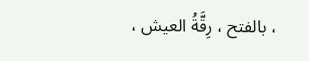، بالفتح ، رِقَّةُ العيش ،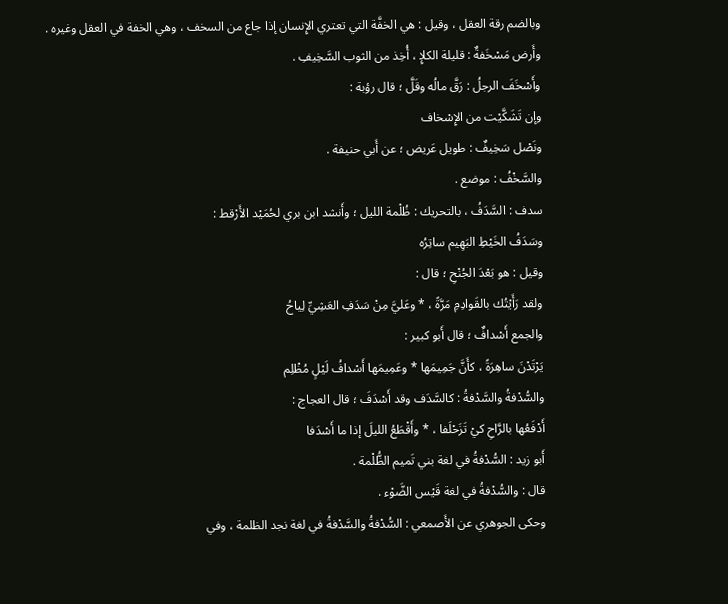وبالضم رقة العقل ، وقيل : هي الخفَّة التي تعتري الإِنسان إذا جاع من السخف ، وهي الخفة في العقل وغيره .
وأَرض مَسْخَفةٌ : قليلة الكلإِ ، أُخِذ من الثوب السَّخِيفِ .
وأَسْخَفَ الرجلُ : رَقَّ مالُه وقَلَّ ؛ قال رؤبة :
وإن تَشَكَّيْت من الإِسْخاف
ونَصْل سَخِيفٌ : طويل عَريض ؛ عن أَبي حنيفة .
والسَّخْفُ : موضع .
سدف : السَّدَفُ ، بالتحريك : ظُلْمة الليل ؛ وأَنشد ابن بري لحُمَيْد الأَرْقط :
وسَدَفُ الخَيْطِ البَهِيم ساتِرُه
وقيل : هو بَعْدَ الجُنْحِ ؛ قال :
ولقد رَأَيْتُك بالقَوادِمِ مَرَّةً ، * وعَليَّ مِنْ سَدَفِ العَشِيِّ لِياحُ
والجمع أَسْدافٌ ؛ قال أَبو كبير :
يَرْتَدْنَ ساهِرَةً ، كأَنَّ جَمِيمَها * وعَمِيمَها أَسْدافُ لَيْلٍ مُظْلِم
والسُّدْفةُ والسَّدْفةُ : كالسَّدَف وقد أَسْدَفَ ؛ قال العجاج :
أَدْفَعُها بالرَّاحِ كيْ تَزَحْلَفا ، * وأَقْطَعُ الليلَ إذا ما أَسْدَفا
أَبو زيد : السُّدْفةُ في لغة بني تَميم الظُّلْمة .
قال : والسُّدْفةُ في لغة قَيْس الضَّوْء .
وحكى الجوهري عن الأَصمعي : السُّدْفةُ والسَّدْفةُ في لغة نجد الظلمة ، وفي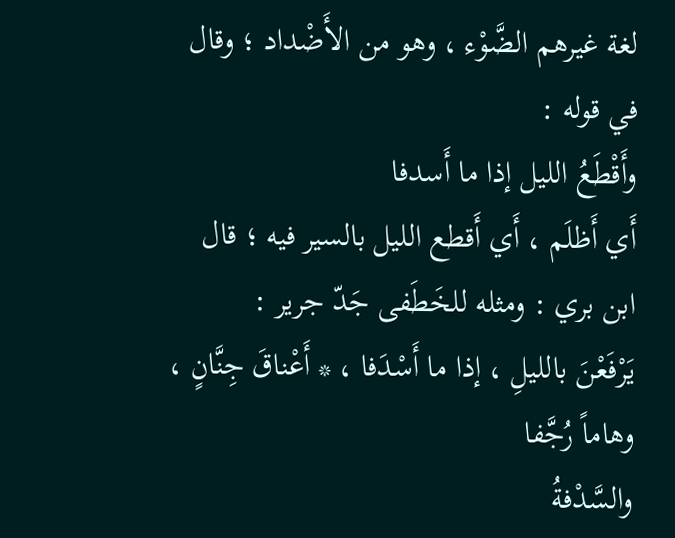لغة غيرهم الضَّوْء ، وهو من الأَضْداد ؛ وقال في قوله :
وأَقْطَعُ الليل إذا ما أَسدفا
أَي أَظلَم ، أَي أَقطع الليل بالسير فيه ؛ قال ابن بري : ومثله للخَطَفى جَدّ جرير :
يَرْفَعْنَ بالليلِ ، إذا ما أَسْدَفا ، * أَعْناقَ جِنَّانٍ ، وهاماً رُجَّفا
والسَّدْفةُ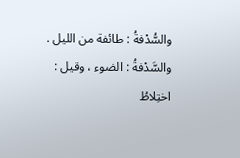والسُّدْفةُ : طائفة من الليل .
والسَّدْفةُ : الضوء ، وقيل : اختِلاطُ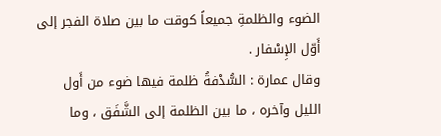الضوء والظلمةِ جميعاً كوقت ما بين صلاة الفجر إلى أَوّل الإِسْفار .
وقال عمارة : السُّدْفةُ ظلمة فيها ضوء من أَول الليل وآخره ، ما بين الظلمة إلى الشَّفَق ، وما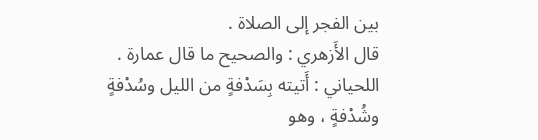بين الفجر إلى الصلاة .
قال الأَزهري : والصحيح ما قال عمارة .
اللحياني : أَتيته بِسَدْفةٍ من الليل وسُدْفةٍ وشُدْفةٍ ، وهو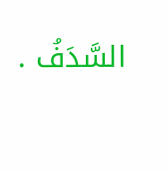السَّدَفُ .